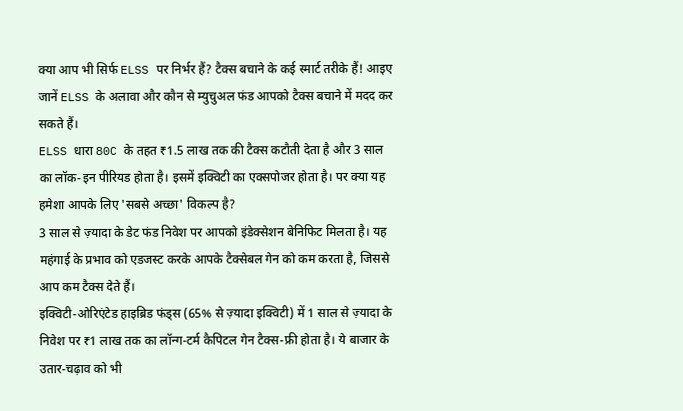क्या आप भी सिर्फ ELSS पर निर्भर हैं? टैक्स बचाने के कई स्मार्ट तरीके हैं! आइए जानें ELSS के अलावा और कौन से म्युचुअल फंड आपको टैक्स बचाने में मदद कर सकते हैं।
ELSS धारा 80C के तहत ₹1.5 लाख तक की टैक्स कटौती देता है और 3 साल का लॉक-इन पीरियड होता है। इसमें इक्विटी का एक्सपोजर होता है। पर क्या यह हमेशा आपके लिए 'सबसे अच्छा' विकल्प है?
3 साल से ज़्यादा के डेट फंड निवेश पर आपको इंडेक्सेशन बेनिफिट मिलता है। यह महंगाई के प्रभाव को एडजस्ट करके आपके टैक्सेबल गेन को कम करता है, जिससे आप कम टैक्स देते हैं।
इक्विटी-ओरिएंटेड हाइब्रिड फंड्स (65% से ज़्यादा इक्विटी) में 1 साल से ज़्यादा के निवेश पर ₹1 लाख तक का लॉन्ग-टर्म कैपिटल गेन टैक्स-फ्री होता है। ये बाजार के उतार-चढ़ाव को भी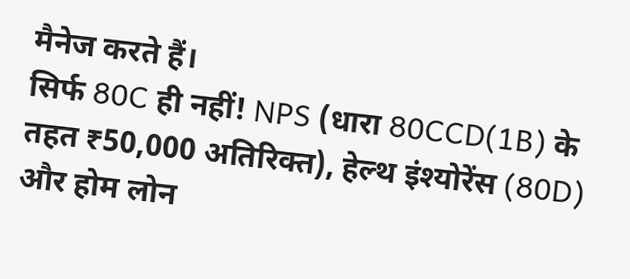मैनेज करते हैं।
सिर्फ 80C ही नहीं! NPS (धारा 80CCD(1B) के तहत ₹50,000 अतिरिक्त), हेल्थ इंश्योरेंस (80D) और होम लोन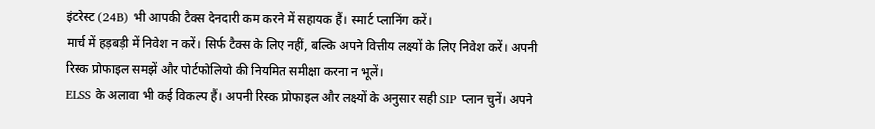इंटरेस्ट (24B) भी आपकी टैक्स देनदारी कम करने में सहायक हैं। स्मार्ट प्लानिंग करें।
मार्च में हड़बड़ी में निवेश न करें। सिर्फ टैक्स के लिए नहीं, बल्कि अपने वित्तीय लक्ष्यों के लिए निवेश करें। अपनी रिस्क प्रोफाइल समझें और पोर्टफोलियो की नियमित समीक्षा करना न भूलें।
ELSS के अलावा भी कई विकल्प हैं। अपनी रिस्क प्रोफाइल और लक्ष्यों के अनुसार सही SIP प्लान चुनें। अपने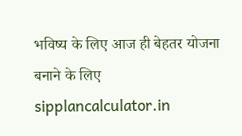भविष्य के लिए आज ही बेहतर योजना बनाने के लिए sipplancalculator.in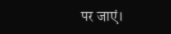पर जाएं।